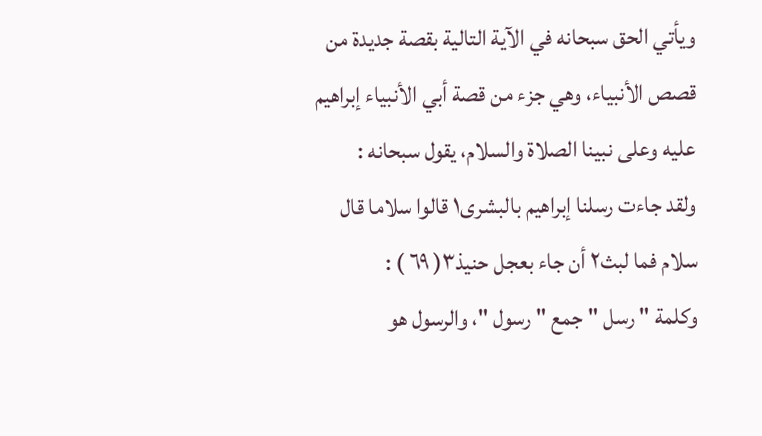ويأتي الحق سبحانه في الآية التالية بقصة جديدة من قصص الأنبياء، وهي جزء من قصة أبي الأنبياء إبراهيم عليه وعلى نبينا الصلاة والسلام، يقول سبحانه :
ولقد جاءت رسلنا إبراهيم بالبشرى١ قالوا سلاما قال سلام فما لبث٢ أن جاء بعجل حنيذ٣( ٦٩ ) :
وكلمة " رسل " جمع " رسول "، والرسول هو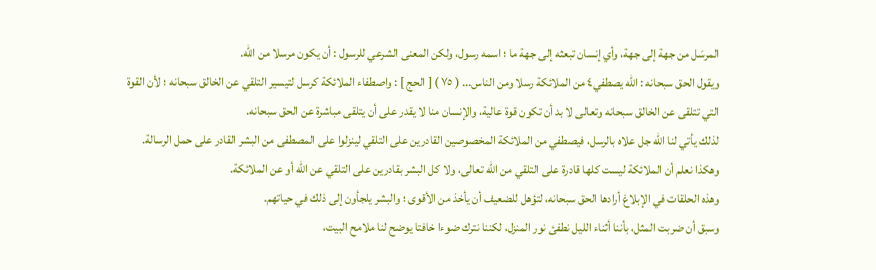المرسَل من جهة إلى جهة، وأي إنسان تبعثه إلى جهة ما ؛ اسمه رسول، ولكن المعنى الشرعي للرسول : أن يكون مرسلا من الله.
ويقول الحق سبحانه : الله يصطفي٤ من الملائكة رسلا ومن الناس... ( ٧٥ ) [ الحج ] : واصطفاء الملائكة كرسل لتيسير التلقي عن الخالق سبحانه ؛ لأن القوة التي تتلقى عن الخالق سبحانه وتعالى لا بد أن تكون قوة عالية، والإنسان منا لا يقدر على أن يتلقى مباشرة عن الحق سبحانه.
لذلك يأتي لنا الله جل علاه بالرسل، فيصطفي من الملائكة المخصوصين القادرين على التلقي لينزلوا على المصطفى من البشر القادر على حمل الرسالة.
وهكذا نعلم أن الملائكة ليست كلها قادرة على التلقي من الله تعالى، ولا كل البشر بقادرين على التلقي عن الله أو عن الملائكة.
وهذه الحلقات في الإبلاغ أرادها الحق سبحانه، لتؤهل للضعيف أن يأخذ من الأقوى ؛ والبشر يلجأون إلى ذلك في حياتهم.
وسبق أن ضربت المثل، بأننا أثناء الليل نطفئ نور المنزل، لكننا نترك ضوءا خافتا يوضح لنا ملامح البيت،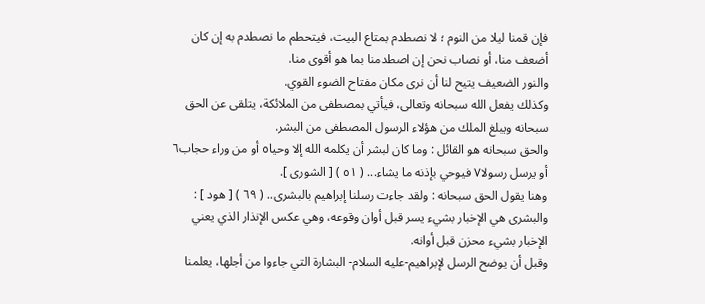فإن قمنا ليلا من النوم ؛ لا نصطدم بمتاع البيت، فيتحطم ما نصطدم به إن كان أضعف منا، أو نصاب نحن إن اصطدمنا بما هو أقوى منا.
والنور الضعيف يتيح لنا أن نرى مكان مفتاح الضوء القوي.
وكذلك يفعل الله سبحانه وتعالى، فيأتي بمصطفى من الملائكة، يتلقى عن الحق سبحانه ويبلغ الملك من هؤلاء الرسول المصطفى من البشر.
والحق سبحانه هو القائل : وما كان لبشر أن يكلمه الله إلا وحيا٥ أو من وراء حجاب٦ أو يرسل رسولا٧ فيوحي بإذنه ما يشاء... ( ٥١ ) [ الشورى ].
وهنا يقول الحق سبحانه : ولقد جاءت رسلنا إبراهيم بالبشرى.. ( ٦٩ ) [ هود ] : والبشرى هي الإخبار بشيء يسر قبل أوان وقوعه، وهي عكس الإنذار الذي يعني الإخبار بشيء محزن قبل أوانه.
وقبل أن يوضح الرسل لإبراهيم-عليه السلام- البشارة التي جاءوا من أجلها، يعلمنا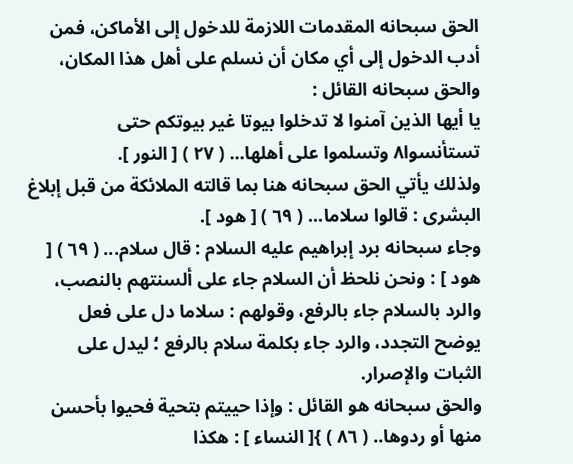الحق سبحانه المقدمات اللازمة للدخول إلى الأماكن، فمن أدب الدخول إلى أي مكان أن نسلم على أهل هذا المكان، والحق سبحانه القائل :
يا أيها الذين آمنوا لا تدخلوا بيوتا غير بيوتكم حتى تستأنسوا٨ وتسلموا على أهلها... ( ٢٧ ) [ النور ].
ولذلك يأتي الحق سبحانه هنا بما قالته الملائكة من قبل إبلاغ البشرى : قالوا سلاما... ( ٦٩ ) [ هود ].
وجاء سبحانه برد إبراهيم عليه السلام : قال سلام... ( ٦٩ ) [ هود ] : ونحن نلحظ أن السلام جاء على ألسنتهم بالنصب، والرد بالسلام جاء بالرفع، وقولهم : سلاما دل على فعل يوضح التجدد، والرد جاء بكلمة سلام بالرفع ؛ ليدل على الثبات والإصرار.
والحق سبحانه هو القائل : وإذا حييتم بتحية فحيوا بأحسن منها أو ردوها.. ( ٨٦ ) }[ النساء ] : هكذا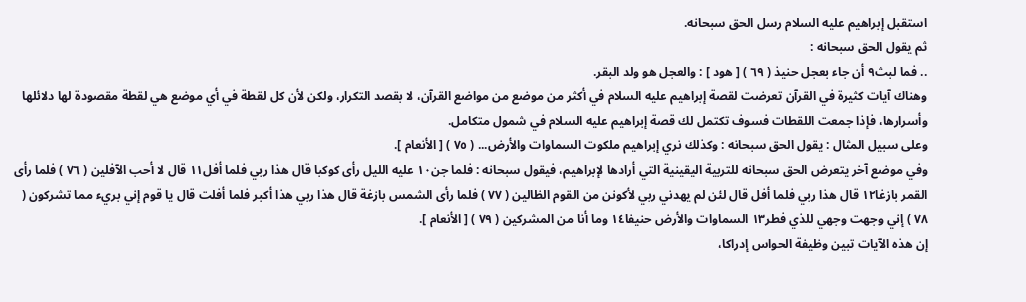استقبل إبراهيم عليه السلام رسل الحق سبحانه.
ثم يقول الحق سبحانه :
.. فما لبث٩ أن جاء بعجل حنيذ ( ٦٩ ) [ هود ] : والعجل هو ولد البقر.
وهناك آيات كثيرة في القرآن تعرضت لقصة إبراهيم عليه السلام في أكثر من موضع من مواضع القرآن، لا بقصد التكرار، ولكن لأن كل لقطة في أي موضع هي لقطة مقصودة لها دلائلها وأسرارها، فإذا جمعت اللقطات فسوف تكتمل لك قصة إبراهيم عليه السلام في شمول متكامل.
وعلى سبيل المثال : يقول الحق سبحانه : وكذلك نري إبراهيم ملكوت السماوات والأرض... ( ٧٥ ) [ الأنعام ].
وفي موضع آخر يتعرض الحق سبحانه للتربية اليقينية التي أرادها لإبراهيم، فيقول سبحانه : فلما جن١٠ عليه الليل رأى كوكبا قال هذا ربي فلما أفل١١ قال لا أحب الآفلين ( ٧٦ ) فلما رأى القمر بازغا١٢ قال هذا ربي فلما أفل قال لئن لم يهدني ربي لأكونن من القوم الظالين ( ٧٧ ) فلما رأى الشمس بازغة قال هذا ربي هذا أكبر فلما أفلت قال يا قوم إني بريء مما تشركون ( ٧٨ ) إني وجهت وجهي للذي فطر١٣ السماوات والأرض حنيفا١٤ وما أنا من المشركين ( ٧٩ ) [ الأنعام ].
إن هذه الآيات تبين وظيفة الحواس إدراكا،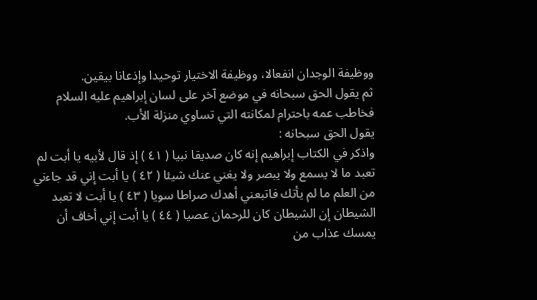ووظيفة الوجدان انفعالا، ووظيفة الاختيار توحيدا وإذعانا بيقين.
ثم يقول الحق سبحانه في موضع آخر على لسان إبراهيم عليه السلام فخاطب عمه باحترام لمكانته التي تساوي منزلة الأب.
يقول الحق سبحانه :
واذكر في الكتاب إبراهيم إنه كان صديقا نبيا ( ٤١ ) إذ قال لأبيه يا أبت لم تعبد ما لا يسمع ولا يبصر ولا يغني عنك شيئا ( ٤٢ ) يا أبت إني قد جاءني من العلم ما لم يأتك فاتبعني أهدك صراطا سويا ( ٤٣ ) يا أبت لا تعبد الشيطان إن الشيطان كان للرحمان عصيا ( ٤٤ ) يا أبت إني أخاف أن يمسك عذاب من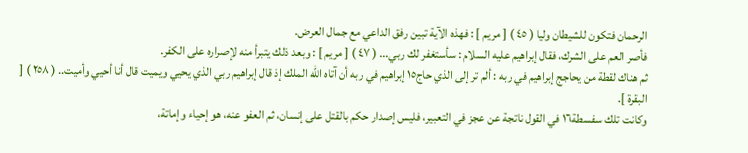الرحمان فتكون للشيطان وليا ( ٤٥ ) [ مريم ] : فهذه الآية تبين رفق الداعي مع جمال العرض.
فأصر العم على الشرك، فقال إبراهيم عليه السلام : سأستغفر لك ربي... ( ٤٧ ) [ مريم ] : وبعد ذلك يتبرأ منه لإصراره على الكفر.
ثم هناك لقطة من يحاجج إبراهيم في ربه : ألم تر إلى الذي حاج١٥ إبراهيم في ربه أن آتاه الله الملك إذ قال إبراهيم ربي الذي يحيي ويميت قال أنا أحيي وأميت.. ( ٢٥٨ ) [ البقرة ].
وكانت تلك سفسطة١٦ في القول ناتجة عن عجز في التعبير، فليس إصدار حكم بالقتل على إنسان، ثم العفو عنه، هو إحياء وإماتة،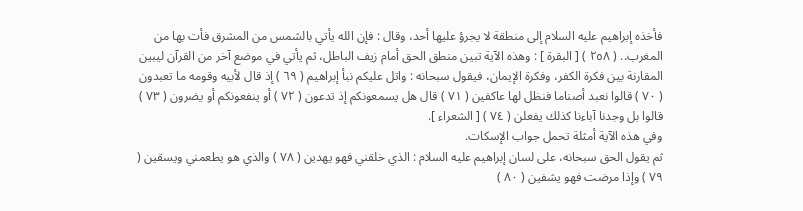فأخذه إبراهيم عليه السلام إلى منطقة لا يجرؤ عليها أحد، وقال : فإن الله يأتي بالشمس من المشرق فأت بها من المغرب.. ( ٢٥٨ ) [ البقرة ] : وهذه الآية تبين منطق الحق أمام زيف الباطل، ثم يأتي في موضع آخر من القرآن ليبين المقارنة بين فكرة الكفر، وفكرة الإيمان، فيقول سبحانه : واتل عليكم نبأ إبراهيم ( ٦٩ ) إذ قال لأبيه وقومه ما تعبدون ( ٧٠ ) قالوا نعبد أصناما فنظل لها عاكفين ( ٧١ ) قال هل يسمعونكم إذ تدعون ( ٧٢ ) أو ينفعونكم أو يضرون ( ٧٣ ) قالوا بل وجدنا آباءنا كذلك يفعلن ( ٧٤ ) [ الشعراء ].
وفي هذه الآية أمثلة تحمل جواب الإسكات.
ثم يقول الحق سبحانه، على لسان إبراهيم عليه السلام : الذي خلقني فهو يهدين ( ٧٨ ) والذي هو يطعمني ويسقين ( ٧٩ ) وإذا مرضت فهو يشفين ( ٨٠ )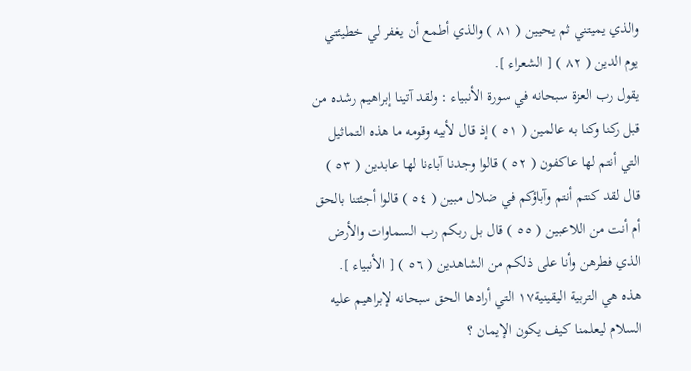والذي يميتني ثم يحيين ( ٨١ ) والذي أطمع أن يغفر لي خطيئتي يوم الدين ( ٨٢ ) [ الشعراء ].
يقول رب العزة سبحانه في سورة الأنبياء : ولقد آتينا إبراهيم رشده من قبل ركنا وكنا به عالمين ( ٥١ ) إذ قال لأبيه وقومه ما هذه التماثيل التي أنتم لها عاكفون ( ٥٢ ) قالوا وجدنا آباءنا لها عابدين ( ٥٣ ) قال لقد كنتم أنتم وآباؤكم في ضلال مبين ( ٥٤ ) قالوا أجئتنا بالحق أم أنت من اللاعبين ( ٥٥ ) قال بل ربكم رب السماوات والأرض الذي فطرهن وأنا على ذلكم من الشاهدين ( ٥٦ ) [ الأنبياء ].
هذه هي التربية اليقينية١٧ التي أرادها الحق سبحانه لإبراهيم عليه السلام ليعلمنا كيف يكون الإيمان ؟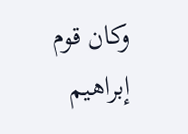وكان قوم إبراهيم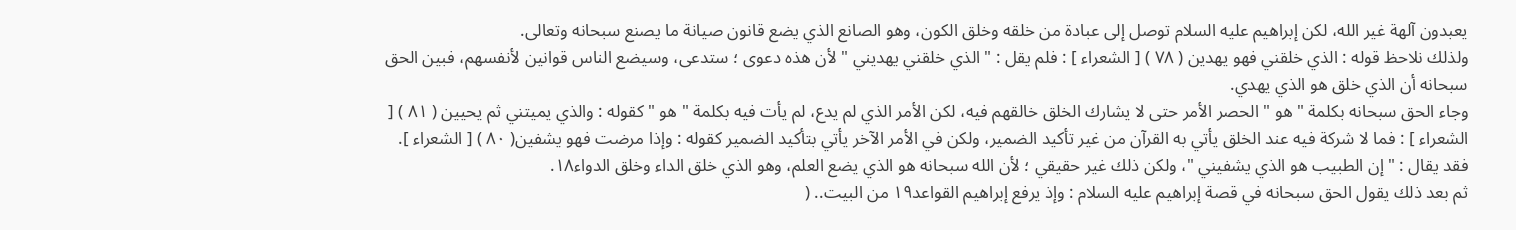يعبدون آلهة غير الله، لكن إبراهيم عليه السلام توصل إلى عبادة من خلقه وخلق الكون، وهو الصانع الذي يضع قانون صيانة ما يصنع سبحانه وتعالى.
ولذلك نلاحظ قوله : الذي خلقني فهو يهدين ( ٧٨ ) [ الشعراء ] : فلم يقل : " الذي خلقني يهديني " لأن هذه دعوى ؛ ستدعى، وسيضع الناس قوانين لأنفسهم، فبين الحق سبحانه أن الذي خلق هو الذي يهدي.
وجاء الحق سبحانه بكلمة " هو " الحصر الأمر حتى لا يشارك الخلق خالقهم فيه، لكن الأمر الذي لم يدع، لم يأت فيه بكلمة " هو " كقوله : والذي يميتني ثم يحيين ( ٨١ ) [ الشعراء ] : فما لا شركة فيه عند الخلق يأتي به القرآن من غير تأكيد الضمير، ولكن في الأمر الآخر يأتي بتأكيد الضمير كقوله : وإذا مرضت فهو يشفين( ٨٠ ) [ الشعراء ].
فقد يقال : " إن الطبيب هو الذي يشفيني "، ولكن ذلك غير حقيقي ؛ لأن الله سبحانه هو الذي يضع العلم، وهو الذي خلق الداء وخلق الدواء١٨.
ثم بعد ذلك يقول الحق سبحانه في قصة إبراهيم عليه السلام : وإذ يرفع إبراهيم القواعد١٩ من البيت.. (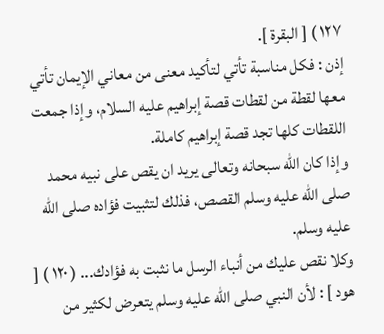١٢٧ ) [ البقرة ].
إذن : فكل مناسبة تأتي لتأكيد معنى من معاني الإيمان تأتي معها لقطة من لقطات قصة إبراهيم عليه السلام، وإذا جمعت اللقطات كلها تجد قصة إبراهيم كاملة.
وإذا كان الله سبحانه وتعالى يريد ان يقص على نبيه محمد صلى الله عليه وسلم القصص، فذلك لتثبيت فؤاده صلى الله عليه وسلم.
وكلا نقص عليك من أنباء الرسل ما نثبت به فؤادك... ( ١٢٠ ) [ هود ] : لأن النبي صلى الله عليه وسلم يتعرض لكثير من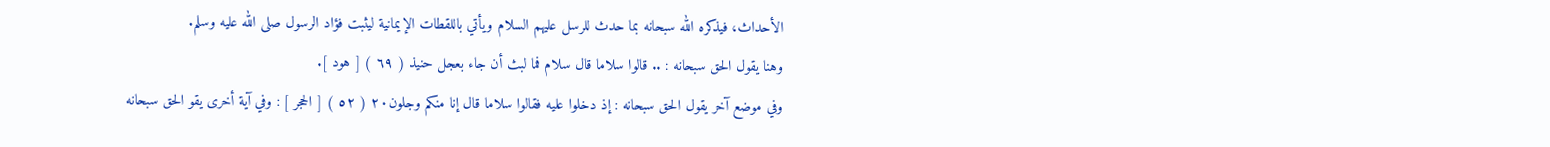الأحداث، فيذكره الله سبحانه بما حدث للرسل عليهم السلام ويأتي باللقطات الإيمانية ليثبت فؤاد الرسول صلى الله عليه وسلم.
وهنا يقول الحق سبحانه : .. قالوا سلاما قال سلام فما لبث أن جاء بعجل حنيذ ( ٦٩ ) [ هود ].
وفي موضع آخر يقول الحق سبحانه : إذ دخلوا عليه فقالوا سلاما قال إنا منكم وجلون٢٠ ( ٥٢ ) [ الحجر ] : وفي آية أخرى يقو الحق سبحانه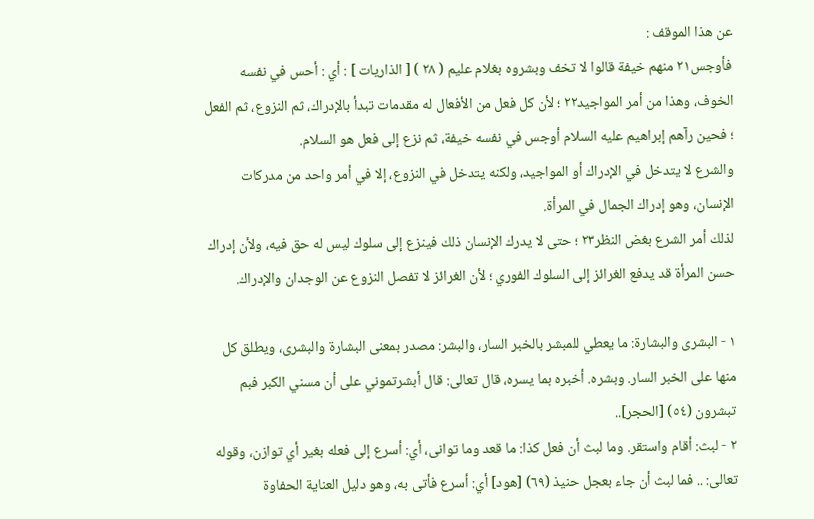عن هذا الموقف :
فأوجس٢١ منهم خيفة قالوا لا تخف وبشروه بغلام عليم ( ٢٨ ) [ الذاريات ] : أي : أحس في نفسه الخوف، وهذا من أمر المواجيد٢٢ ؛ لأن كل فعل من الأفعال له مقدمات تبدأ بالإدراك، ثم النزوع، ثم الفعل ؛ فحين رآهم إبراهيم عليه السلام أوجس في نفسه خيفة، ثم نزع إلى فعل هو السلام.
والشرع لا يتدخل في الإدراك أو المواجيد، ولكنه يتدخل في النزوع، إلا في أمر واحد من مدركات الإنسان، وهو إدراك الجمال في المرأة.
لذلك أمر الشرع بغض النظر٢٣ ؛ حتى لا يدرك الإنسان ذلك فينزع إلى سلوك ليس له حق فيه، ولأن إدراك حسن المرأة قد يدفع الغرائز إلى السلوك الفوري ؛ لأن الغرائز لا تفصل النزوع عن الوجدان والإدراك.

١ - البشرى والبشارة: ما يعطي للمبشر بالخبر السار، والبشر: مصدر بمعنى البشارة والبشرى، ويطلق كل منها على الخبر السار. وبشره. أخبره بما يسره، قال تعالى: قال أبشرتموني على أن مسني الكبر فبم تبشرون (٥٤) [الحجر]..
٢ - لبث: أقام واستقر. وما لبث أن فعل كذا: ما قعد وما توانى، أي: أسرع إلى فعله بغير أي توازن، وقوله تعالى: .. فما لبث أن جاء بعجل حنيذ (٦٩) [هود] أي: أسرع فأتى به، وهو دليل العناية الحفاوة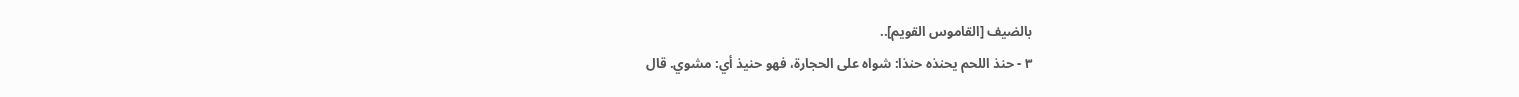بالضيف [القاموس القويم]..
٣ - حنذ اللحم يحنذه حنذا: شواه على الحجارة، فهو حنيذ أي: مشوي. قال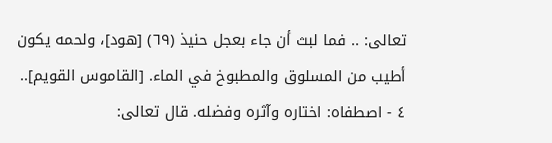تعالى: .. فما لبث أن جاء بعجل حنيذ (٦٩) [هود]، ولحمه يكون أطيب من المسلوق والمطبوخ في الماء. [القاموس القويم]..
٤ - اصطفاه: اختاره وآثره وفضله. قال تعالى: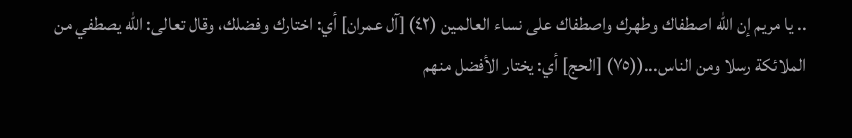.. يا مريم إن الله اصطفاك وطهرك واصطفاك على نساء العالمين (٤٢) [آل عمران] أي: اختارك وفضلك، وقال تعالى: الله يصطفي من الملائكة رسلا ومن الناس...((٧٥) [الحج] أي: يختار الأفضل منهم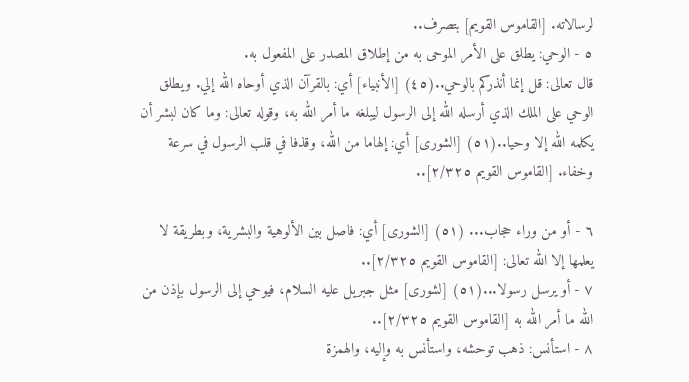لرسالاته. [القاموس القويم] بتصرف..
٥ - الوحي: يطلق على الأمر الموحى به من إطلاق المصدر على المفعول به.
قال تعالى: قل إنما أنذركم بالوحي..(٤٥) [الأنبياء] أي: بالقرآن الذي أوحاه الله إلي. ويطلق الوحي على الملك الذي أرسله الله إلى الرسول ليبلغه ما أمر الله به، وقوله تعالى: وما كان لبشر أن يكلمه الله إلا وحيا..(٥١) [الشورى] أي: إلهاما من الله، وقذفا في قلب الرسول في سرعة وخفاء. [القاموس القويم ٢/٣٢٥]..

٦ - أو من وراء حجاب... (٥١) [الشورى] أي: فاصل بين الألوهية والبشرية، وبطريقة لا يعلمها إلا الله تعالى: [القاموس القويم ٢/٣٢٥]..
٧ - أو يرسل رسولا...(٥١) [لشورى] مثل جبريل عليه السلام، فيوحي إلى الرسول بإذن من الله ما أمر الله به [القاموس القويم ٢/٣٢٥]..
٨ - استأنس: ذهب توحشه، واستأنس به وإليه، والهمزة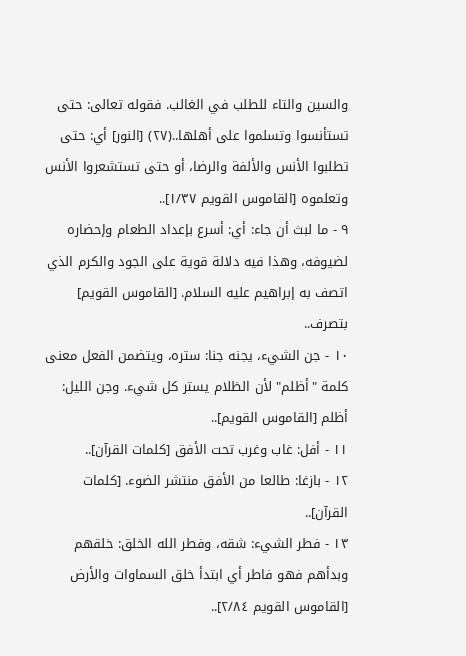والسين والتاء للطلب في الغالب. فقوله تعالى: حتى تستأنسوا وتسلموا على أهلها..(٢٧) [النور] أي: حتى تطلبوا الأنس والألفة والرضا، أو حتى تستشعروا الأنس وتعلموه [القاموس القويم ١/٣٧]..
٩ - ما لبث أن جاء: أي: أسرع بإعداد الطعام وإحضاره لضيوفه، وهذا فيه دلالة قوية على الجود والكرم الذي اتصف به إبراهيم عليه السلام. [القاموس القويم] بتصرف..
١٠ - جن الشيء، يجنه جنا: ستره، ويتضمن الفعل معنى كلمة "أظلم" لأن الظلام يستر كل شيء. وجن الليل: أظلم [القاموس القويم]..
١١ - أفل: غاب وغرب تحت الأفق [كلمات القرآن]..
١٢ - بازغا: طالعا من الأفق منتشر الضوء. [كلمات القرآن]..
١٣ - فطر الشيء: شقه، وفطر الله الخلق: خلقهم وبدأهم فهو فاطر أي ابتدأ خلق السماوات والأرض [القاموس القويم ٢/٨٤]..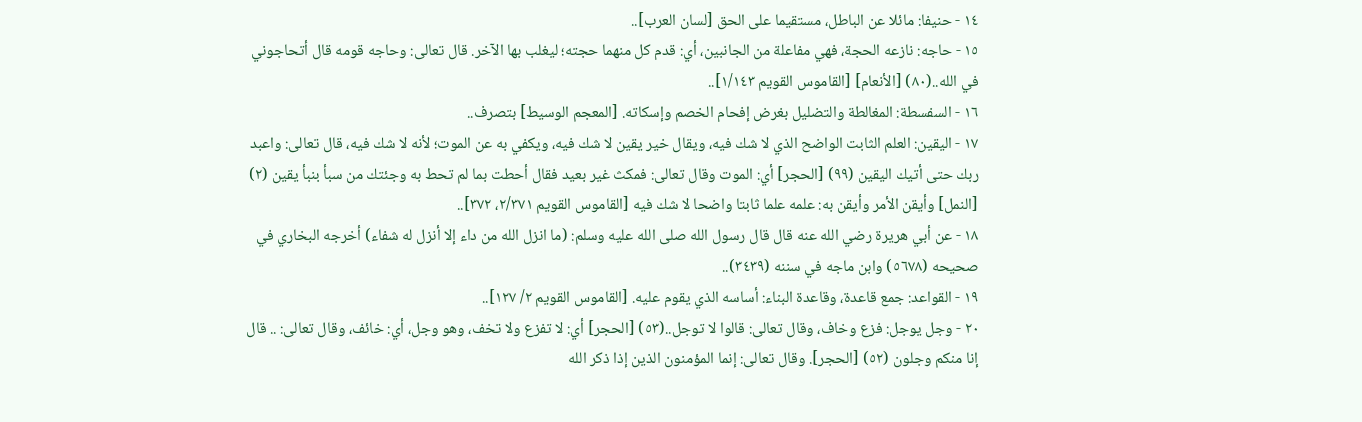١٤ - حنيفا: مائلا عن الباطل، مستقيما على الحق [لسان العرب]..
١٥ - حاجه: نازعه الحجة، فهي مفاعلة من الجانبين، أي: قدم كل منهما حجته؛ ليغلب بها الآخر. قال تعالى: وحاجه قومه قال أتحاجوني في الله..(٨٠) [الأنعام] [القاموس القويم ١/١٤٣]..
١٦ - السفسطة: المغالطة والتضليل بغرض إفحام الخصم وإسكاته. [المعجم الوسيط] بتصرف..
١٧ - اليقين: العلم الثابت الواضح الذي لا شك فيه، ويقال خير يقين لا شك فيه، ويكفي به عن الموت؛ لأنه لا شك فيه، قال تعالى: واعبد ربك حتى أتيك اليقين (٩٩) [الحجر] أي: الموت وقال تعالى: فمكث غير بعيد فقال أحطت بما لم تحط به وجئتك من سبأ بنبأ يقين (٢) [النمل] وأيقن الأمر وأيقن به: علمه علما ثابتا واضحا لا شك فيه [القاموس القويم ٢/٣٧١، ٣٧٢]..
١٨ - عن أبي هريرة رضي الله عنه قال قال رسول الله صلى الله عليه وسلم: (ما انزل الله من داء إلا أنزل له شفاء) أخرجه البخاري في صحيحه (٥٦٧٨) وابن ماجه في سننه (٣٤٣٩)..
١٩ - القواعد: جمع قاعدة، وقاعدة البناء: أساسه الذي يقوم عليه. [القاموس القويم ٢/ ١٢٧]..
٢٠ - وجل يوجل: فزع وخاف، وقال تعالى: قالوا لا توجل..(٥٣) [الحجر] أي: لا تفزع ولا تخف، وهو وجل، أي: خائف، وقال تعالى: .. قال إنا منكم وجلون (٥٢) [الحجر]. وقال تعالى: إنما المؤمنون الذين إذا ذكر الله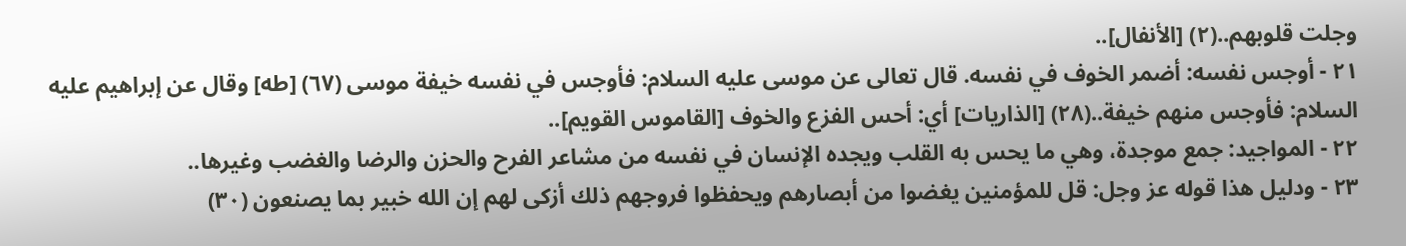وجلت قلوبهم..(٢) [الأنفال]..
٢١ - أوجس نفسه: أضمر الخوف في نفسه. قال تعالى عن موسى عليه السلام: فأوجس في نفسه خيفة موسى (٦٧) [طه] وقال عن إبراهيم عليه السلام: فأوجس منهم خيفة..(٢٨) [الذاريات] أي: أحس الفزع والخوف [القاموس القويم]..
٢٢ - المواجيد: جمع موجدة، وهي ما يحس به القلب ويجده الإنسان في نفسه من مشاعر الفرح والحزن والرضا والغضب وغيرها..
٢٣ - ودليل هذا قوله عز وجل: قل للمؤمنين يغضوا من أبصارهم ويحفظوا فروجهم ذلك أزكى لهم إن الله خبير بما يصنعون (٣٠)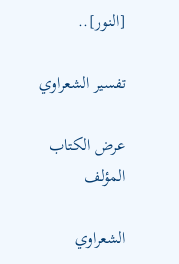[النور]..

تفسير الشعراوي

عرض الكتاب
المؤلف

الشعراوي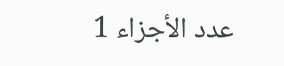عدد الأجزاء 1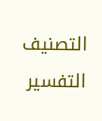التصنيف التفسير